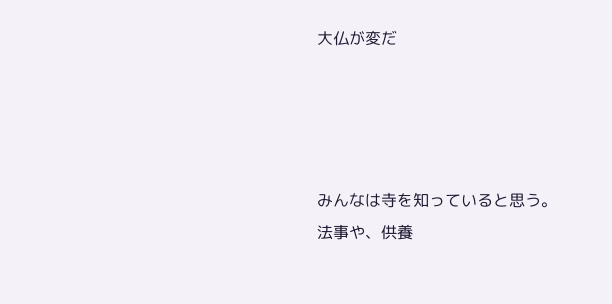大仏が変だ




みんなは寺を知っていると思う。
法事や、供養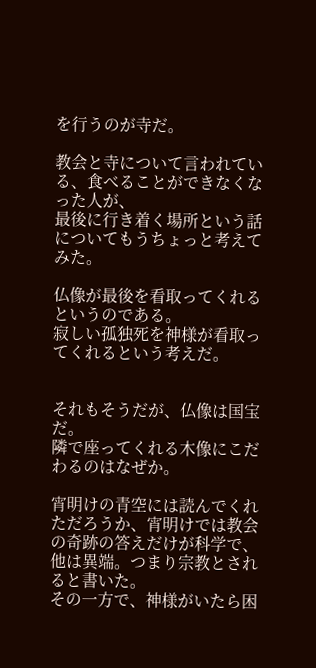を行うのが寺だ。

教会と寺について言われている、食べることができなくなった人が、
最後に行き着く場所という話についてもうちょっと考えてみた。

仏像が最後を看取ってくれるというのである。
寂しい孤独死を神様が看取ってくれるという考えだ。


それもそうだが、仏像は国宝だ。
隣で座ってくれる木像にこだわるのはなぜか。

宵明けの青空には読んでくれただろうか、宵明けでは教会の奇跡の答えだけが科学で、
他は異端。つまり宗教とされると書いた。
その一方で、神様がいたら困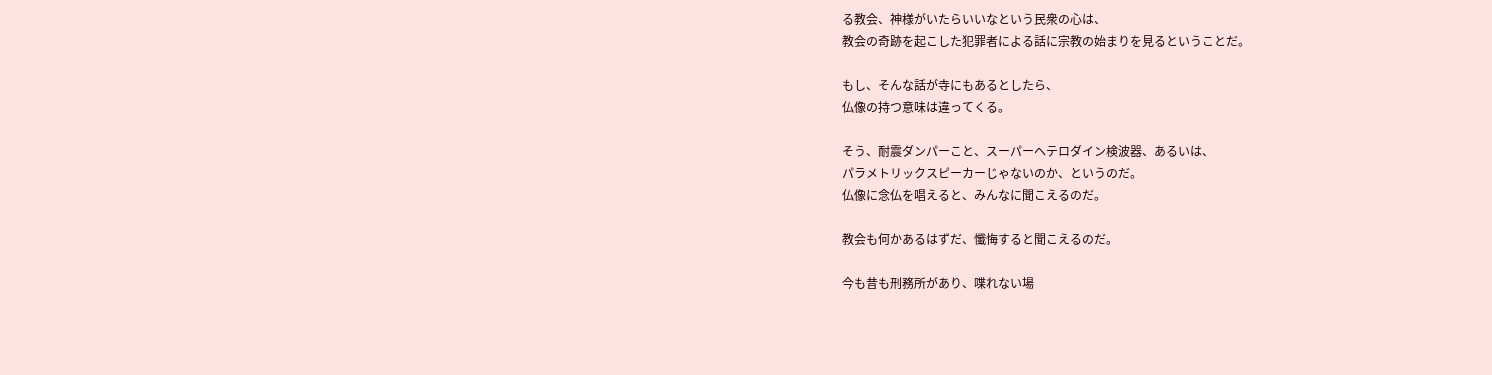る教会、神様がいたらいいなという民衆の心は、
教会の奇跡を起こした犯罪者による話に宗教の始まりを見るということだ。

もし、そんな話が寺にもあるとしたら、
仏像の持つ意味は違ってくる。

そう、耐震ダンパーこと、スーパーヘテロダイン検波器、あるいは、
パラメトリックスピーカーじゃないのか、というのだ。
仏像に念仏を唱えると、みんなに聞こえるのだ。

教会も何かあるはずだ、懺悔すると聞こえるのだ。

今も昔も刑務所があり、喋れない場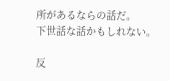所があるならの話だ。
下世話な話かもしれない。

反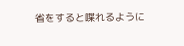省をすると喋れるように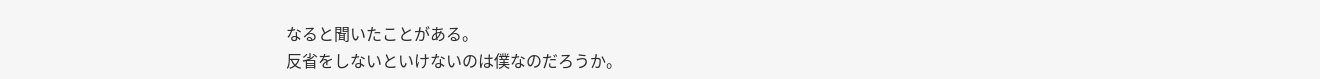なると聞いたことがある。
反省をしないといけないのは僕なのだろうか。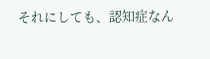それにしても、認知症なん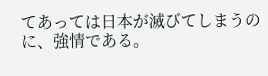てあっては日本が滅びてしまうのに、強情である。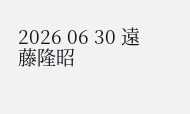2026 06 30 遠藤隆昭